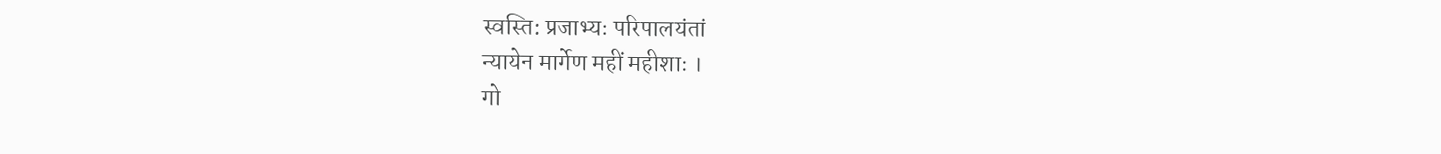स्वस्ति: प्रजाभ्यः परिपालयंतां
न्यायेन मार्गेण महीं महीशाः ।
गो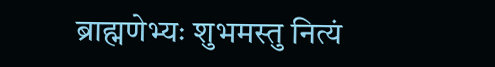ब्राह्मणेभ्यः शुभमस्तु नित्यं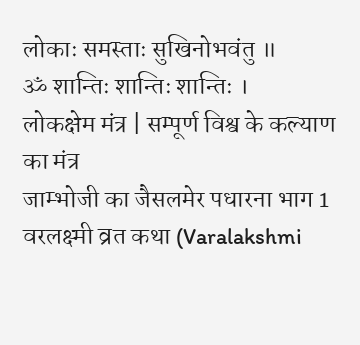लोकाः समस्ताः सुखिनोभवंतु ॥
ॐ शान्तिः शान्तिः शान्तिः ।
लोकक्षेम मंत्र | सम्पूर्ण विश्व के कल्याण का मंत्र
जाम्भोजी का जैसलमेर पधारना भाग 1
वरलक्ष्मी व्रत कथा (Varalakshmi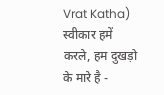Vrat Katha)
स्वीकार हमें करले, हम दुखड़ो के मारे है -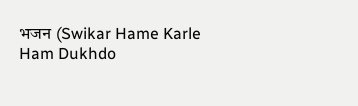भजन (Swikar Hame Karle Ham Dukhdo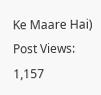Ke Maare Hai)
Post Views: 1,157